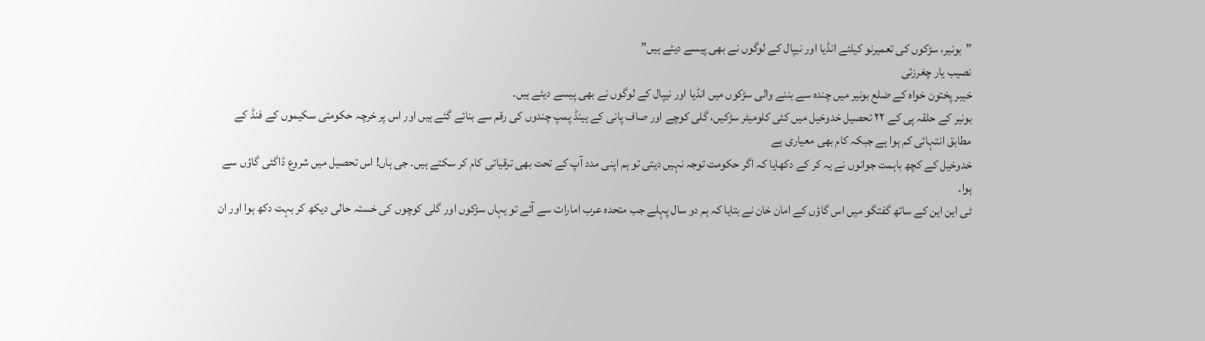”بونیر، سڑکوں کی تعمیرنو کیلئے انڈیا اور نیپال کے لوگوں نے بھی پیسے دیئے ہیں”
نصیب یار چغرزئی
خیبر پختون خواہ کے ضلع بونیر میں چندہ سے بننے والی سڑکوں میں انڈیا اور نیپال کے لوگوں نے بھی پیسے دیئے ہیں۔
بونیر کے حلقہ پی کے ۲۲ تحصیل خدوخیل میں کئی کلومیٹر سڑکیں، گلی کوچے اور صاف پانی کے ہینڈ پمپ چندوں کی رقم سے بنائے گئے ہیں اور اس پر خرچہ حکومتی سکیموں کے فنڈ کے مطابق انتہائی کم ہوا ہے جبکہ کام بھی معیاری ہے
خدوخیل کے کچھ باہمت جوانوں نے یہ کر کے دکھایا کہ اگر حکومت توجہ نہیں دیتی تو ہم اپنی مدد آپ کے تحت بھی ترقیاتی کام کر سکتے ہیں۔ جی ہاں! اس تحصیل میں شروع ڈاگئی گاؤں سے ہوا۔
ٹی این این کے ساتھ گفتگو میں اس گاؤں کے امان خان نے بتایا کہ ہم دو سال پہلے جب متحدہ عرب امارات سے آئے تو یہاں سڑکوں اور گلی کوچوں کی خستہ حالی دیکھ کر بہت دکھ ہوا اور ان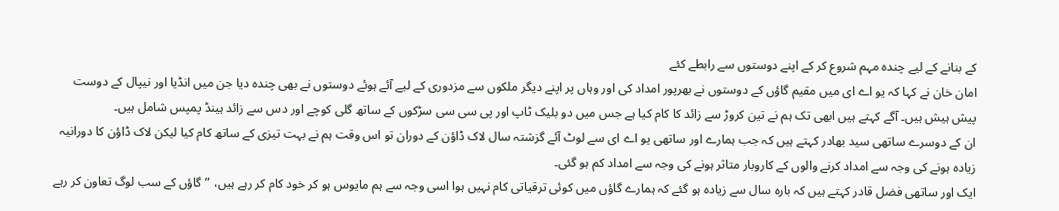کے بنانے کے لیے چندہ مہم شروع کر کے اپنے دوستوں سے رابطے کئے
امان خان نے کہا کہ یو اے ای میں مقیم گاؤں کے دوستوں نے بھرپور امداد کی اور وہاں پر اپنے دیگر ملکوں سے مزدوری کے لیے آئے ہوئے دوستوں نے بھی چندہ دیا جن میں انڈیا اور نیپال کے دوست پیش ہیش ہیں۔ آگے کہتے ہیں ابھی تک ہم نے تین کروڑ سے زائد کا کام کیا ہے جس میں دو بلیک ٹاپ اور پی سی سی سڑکوں کے ساتھ گلی کوچے اور دس سے زائد ہینڈ پمپس شامل ہیں۔
ان کے دوسرے ساتھی سید بھادر کہتے ہیں کہ جب ہمارے اور ساتھی یو اے ای سے لوٹ آئے گزشتہ سال لاک ڈاؤن کے دوران تو اس وقت ہم نے بہت تیزی کے ساتھ کام کیا لیکن لاک ڈاؤن کا دورانیہ زیادہ ہونے کی وجہ سے امداد کرنے والوں کے کاروبار متاثر ہونے کی وجہ سے امداد کم ہو گئی۔
ایک اور ساتھی فضل قادر کہتے ہیں کہ بارہ سال سے زیادہ ہو گئے کہ ہمارے گاؤں میں کوئی ترقیاتی کام نہیں ہوا اسی وجہ سے ہم مایوس ہو کر خود کام کر رہے ہیں، ”گاؤں کے سب لوگ تعاون کر رہے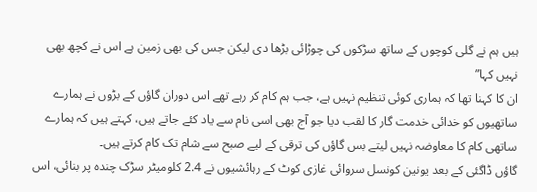ہیں ہم نے گلی کوچوں کے ساتھ سڑکوں کی چوڑائی بڑھا دی لیکن جس کی بھی زمین ہے اس نے کچھ بھی نہیں کہا”
ان کا کہنا تھا کہ ہماری کوئی تنظیم نہیں ہے، جب ہم کام کر رہے تھے اس دوران گاؤں کے بڑوں نے ہمارے ساتھیوں کو خدائی خدمت گار کا لقب دیا جو آج بھی اسی نام سے یاد کئے جاتے ہیں، کہتے ہیں کہ ہمارے ساتھی کام کا معاوضہ نہیں لیتے بس گاؤں کی ترقی کے لیے صبح سے شام تک کام کرتے ہیں۔
گاؤں ڈاگئی کے بعد یونین کونسل سروائی غازی کوٹ کے رہائشیوں نے 2.4 کلومیٹر سڑک چندہ پر بنائی، اس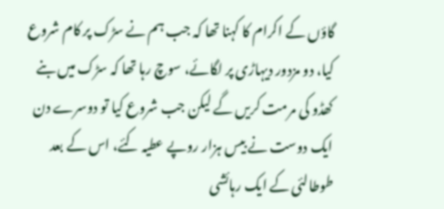گاؤں کے اکرام کا کہنا تھا کہ جب ہم نے سڑک پر کام شروع کیا، دو مزدور دیہاڑی پر لگائے، سوچ رہا تھا کہ سڑک میں بنے کھڈو کی مرمت کریں گے لیکن جب شروع کیا تو دوسرے دن ایک دوست نے بیس ہزار روپے عطیہ کئے، اس کے بعد طوطالئی کے ایک رہائشی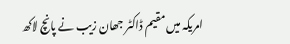امریکہ میں مقیم ڈاکٹر جھان زیب نے پانچ لاکھ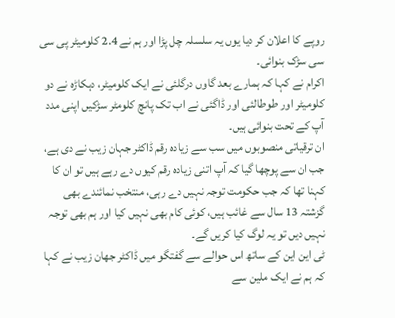روپے کا اعلان کر دیا یوں یہ سلسلہ چل پڑا اور ہم نے 2.4 کلومیٹر پی سی سی سڑک بنوائی۔
اکرام نے کہا کہ ہمارے بعد گاوں درگلئی نے ایک کلومیٹر، دہکاڑہ نے دو کلومیٹر اور طوطالئی اور ڈاگئی نے اب تک پانچ کلومٹر سڑکیں اپنی مدد آپ کے تحت بنوائی ہیں۔
ان ترقیاتی منصوبوں میں سب سے زیادہ رقم ڈاکٹر جہان زیب نے دی ہے، جب ان سے پوچھا گیا کہ آپ اتنی زیادہ رقم کیوں دے رہے ہیں تو ان کا کہنا تھا کہ جب حکومت توجہ نہیں دے رہی، منتخب نمائندے بھی گزشتہ 13 سال سے غائب ہیں، کوئی کام بھی نہیں کیا اور ہم بھی توجہ نہیں دیں تو یہ لوگ کیا کریں گے۔
ٹی این این کے ساتھ اس حوالے سے گفتگو میں ڈاکٹر جھان زیب نے کہا کہ ہم نے ایک ملین سے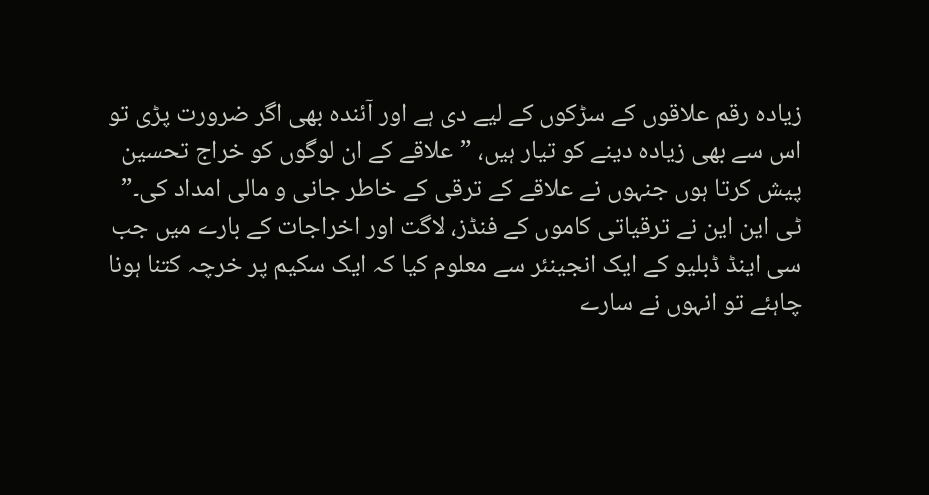زیادہ رقم علاقوں کے سڑکوں کے لیے دی ہے اور آئندہ بھی اگر ضرورت پڑی تو اس سے بھی زیادہ دینے کو تیار ہیں، ”علاقے کے ان لوگوں کو خراج تحسین پیش کرتا ہوں جنہوں نے علاقے کے ترقی کے خاطر جانی و مالی امداد کی۔”
ٹی این این نے ترقیاتی کاموں کے فنڈز، لاگت اور اخراجات کے بارے میں جب سی اینڈ ڈبلیو کے ایک انجینئر سے معلوم کیا کہ ایک سکیم پر خرچہ کتنا ہونا چاہئے تو انہوں نے سارے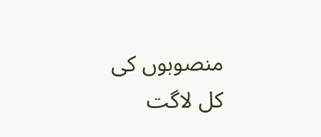منصوبوں کی کل لاگت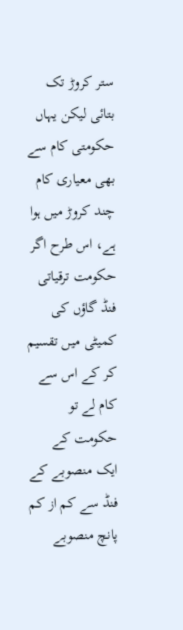ستر کروڑ تک بتائی لیکن یہاں حکومتی کام سے بھی معیاری کام چند کروڑ میں ہوا ہے، اس طرح اگر حکومت ترقیاتی فنڈ گاؤں کی کمیٹی میں تقسیم کر کے اس سے کام لے تو حکومت کے ایک منصوبے کے فنڈ سے کم از کم پانچ منصوبے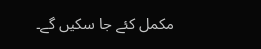مکمل کئے جا سکیں گے۔